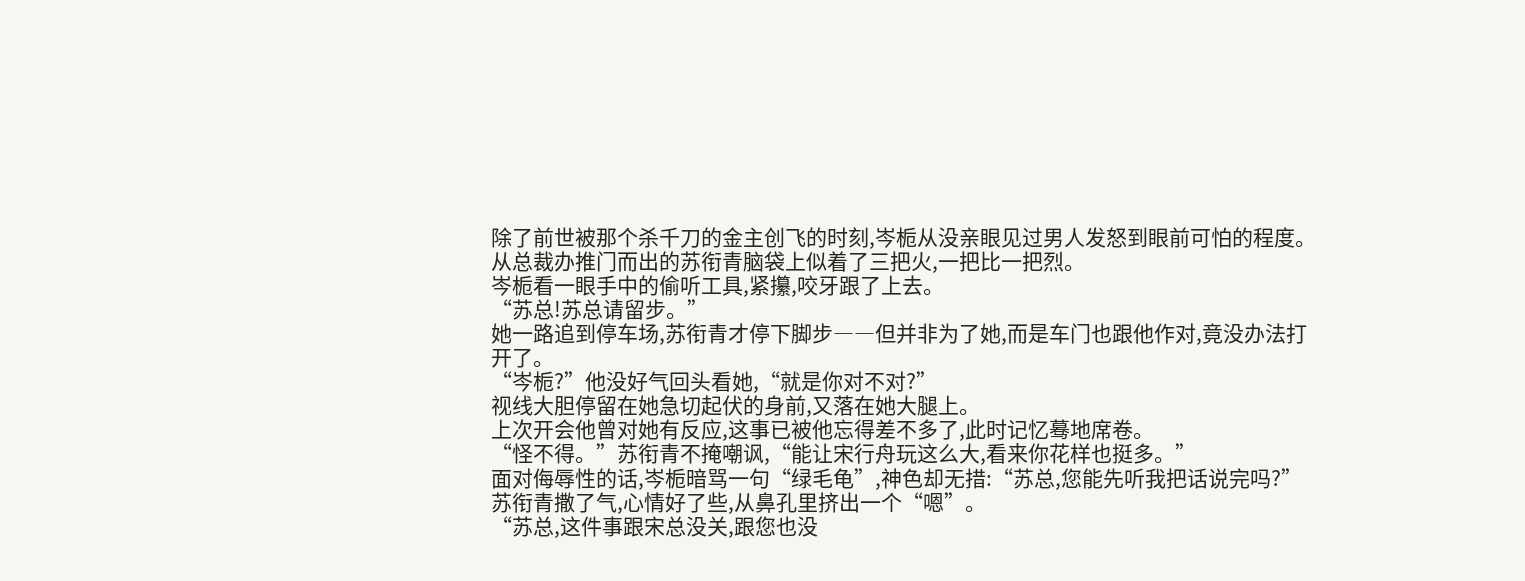除了前世被那个杀千刀的金主创飞的时刻,岑栀从没亲眼见过男人发怒到眼前可怕的程度。
从总裁办推门而出的苏衔青脑袋上似着了三把火,一把比一把烈。
岑栀看一眼手中的偷听工具,紧攥,咬牙跟了上去。
“苏总!苏总请留步。”
她一路追到停车场,苏衔青才停下脚步――但并非为了她,而是车门也跟他作对,竟没办法打开了。
“岑栀?”他没好气回头看她,“就是你对不对?”
视线大胆停留在她急切起伏的身前,又落在她大腿上。
上次开会他曾对她有反应,这事已被他忘得差不多了,此时记忆蓦地席卷。
“怪不得。”苏衔青不掩嘲讽,“能让宋行舟玩这么大,看来你花样也挺多。”
面对侮辱性的话,岑栀暗骂一句“绿毛龟”,神色却无措:“苏总,您能先听我把话说完吗?”
苏衔青撒了气,心情好了些,从鼻孔里挤出一个“嗯”。
“苏总,这件事跟宋总没关,跟您也没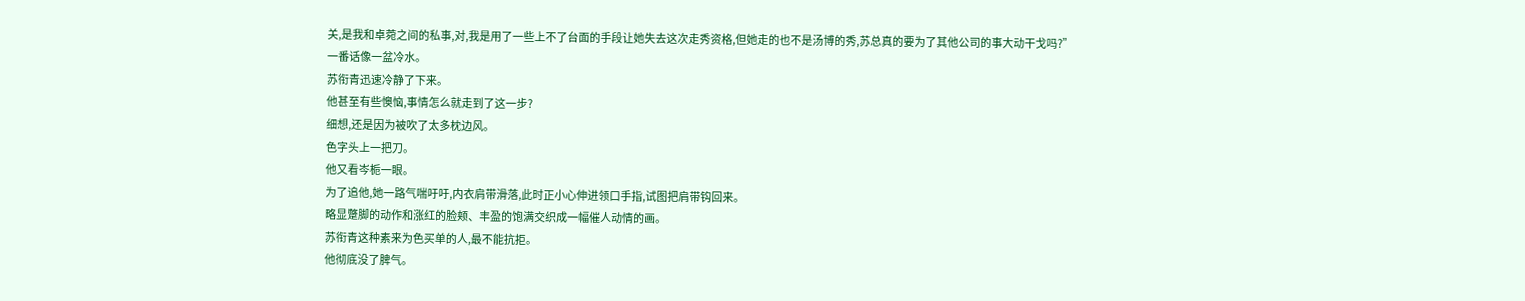关,是我和卓菀之间的私事,对,我是用了一些上不了台面的手段让她失去这次走秀资格,但她走的也不是汤博的秀,苏总真的要为了其他公司的事大动干戈吗?”
一番话像一盆冷水。
苏衔青迅速冷静了下来。
他甚至有些懊恼,事情怎么就走到了这一步?
细想,还是因为被吹了太多枕边风。
色字头上一把刀。
他又看岑栀一眼。
为了追他,她一路气喘吁吁,内衣肩带滑落,此时正小心伸进领口手指,试图把肩带钩回来。
略显蹩脚的动作和涨红的脸颊、丰盈的饱满交织成一幅催人动情的画。
苏衔青这种素来为色买单的人,最不能抗拒。
他彻底没了脾气。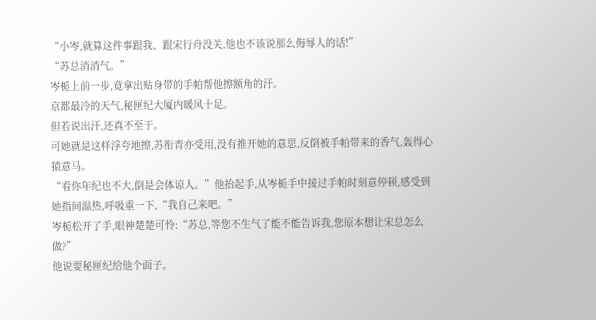“小岑,就算这件事跟我、跟宋行舟没关,他也不该说那么侮辱人的话!”
“苏总消消气。”
岑栀上前一步,竟拿出贴身带的手帕帮他擦额角的汗。
京都最冷的天气,秘匣纪大厦内暖风十足。
但若说出汗,还真不至于。
可她就是这样浮夸地擦,苏衔青亦受用,没有推开她的意思,反倒被手帕带来的香气,轰得心猿意马。
“看你年纪也不大,倒是会体谅人。”他抬起手,从岑栀手中接过手帕时刻意停顿,感受到她指间温热,呼吸重一下,“我自己来吧。”
岑栀松开了手,眼神楚楚可怜:“苏总,等您不生气了能不能告诉我,您原本想让宋总怎么做?”
他说要秘匣纪给他个面子。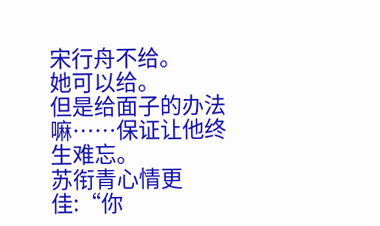宋行舟不给。
她可以给。
但是给面子的办法嘛……保证让他终生难忘。
苏衔青心情更佳:“你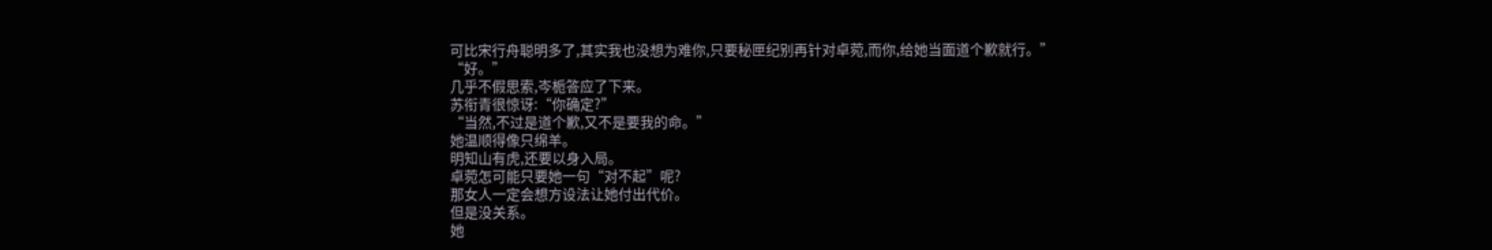可比宋行舟聪明多了,其实我也没想为难你,只要秘匣纪别再针对卓菀,而你,给她当面道个歉就行。”
“好。”
几乎不假思索,岑栀答应了下来。
苏衔青很惊讶:“你确定?”
“当然,不过是道个歉,又不是要我的命。”
她温顺得像只绵羊。
明知山有虎,还要以身入局。
卓菀怎可能只要她一句“对不起”呢?
那女人一定会想方设法让她付出代价。
但是没关系。
她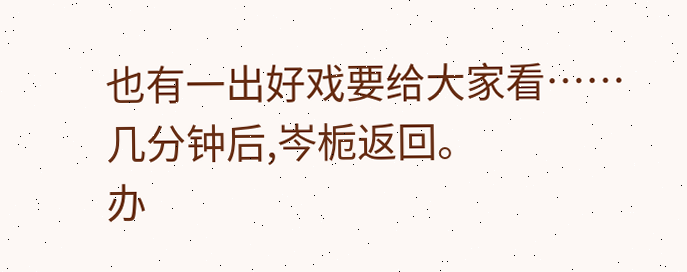也有一出好戏要给大家看……
几分钟后,岑栀返回。
办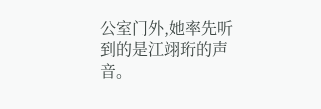公室门外,她率先听到的是江翊珩的声音。